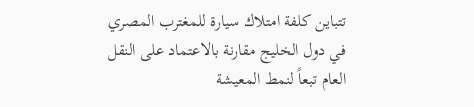تتباين كلفة امتلاك سيارة للمغترب المصري في دول الخليج مقارنة بالاعتماد على النقل العام تبعاً لنمط المعيشة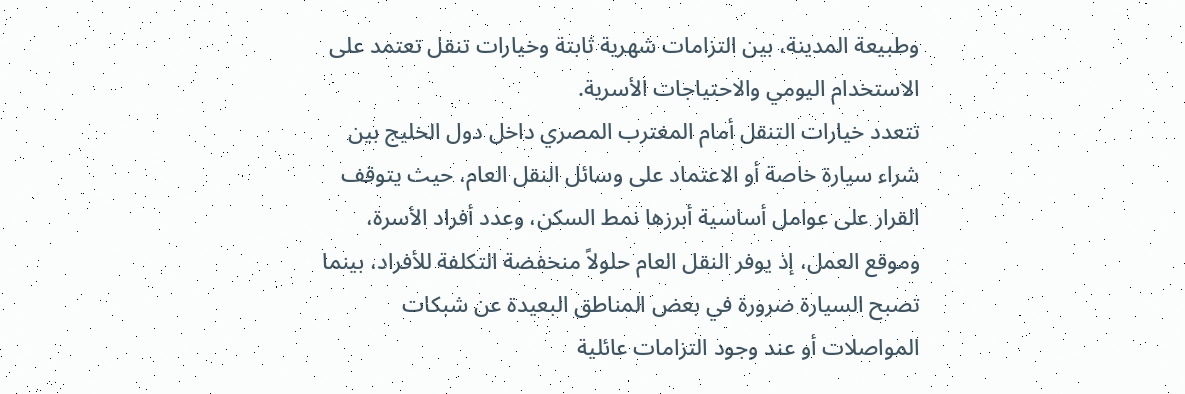وطبيعة المدينة، بين التزامات شهرية ثابتة وخيارات تنقل تعتمد على الاستخدام اليومي والاحتياجات الأسرية.
تتعدد خيارات التنقل أمام المغترب المصري داخل دول الخليج بين شراء سيارة خاصة أو الاعتماد على وسائل النقل العام، حيث يتوقف القرار على عوامل أساسية أبرزها نمط السكن، وعدد أفراد الأسرة، وموقع العمل، إذ يوفر النقل العام حلولاً منخفضة التكلفة للأفراد، بينما تصبح السيارة ضرورة في بعض المناطق البعيدة عن شبكات المواصلات أو عند وجود التزامات عائلية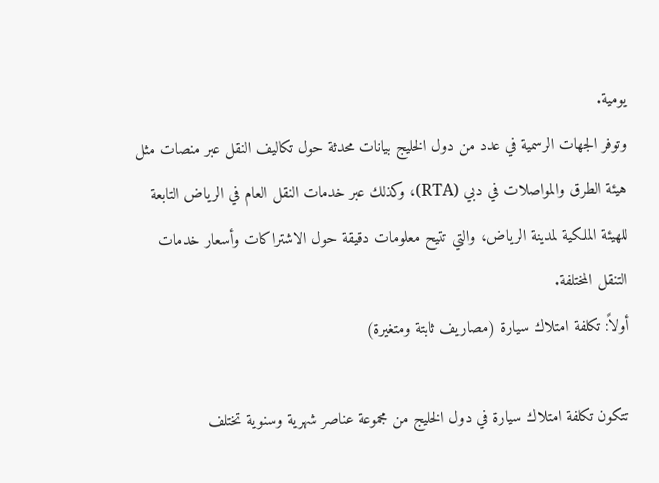يومية.
وتوفر الجهات الرسمية في عدد من دول الخليج بيانات محدثة حول تكاليف النقل عبر منصات مثل هيئة الطرق والمواصلات في دبي (RTA)، وكذلك عبر خدمات النقل العام في الرياض التابعة للهيئة الملكية لمدينة الرياض، والتي تتيح معلومات دقيقة حول الاشتراكات وأسعار خدمات التنقل المختلفة.
أولاً: تكلفة امتلاك سيارة (مصاريف ثابتة ومتغيرة)

تتكون تكلفة امتلاك سيارة في دول الخليج من مجموعة عناصر شهرية وسنوية تختلف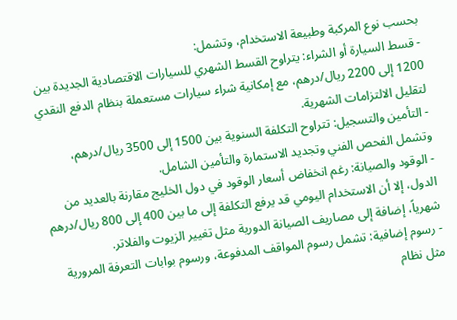بحسب نوع المركبة وطبيعة الاستخدام، وتشمل:
- قسط السيارة أو الشراء: يتراوح القسط الشهري للسيارات الاقتصادية الجديدة بين 1200 إلى 2200 ريال/درهم، مع إمكانية شراء سيارات مستعملة بنظام الدفع النقدي لتقليل الالتزامات الشهرية.
- التأمين والتسجيل: تتراوح التكلفة السنوية بين 1500 إلى 3500 ريال/درهم، وتشمل الفحص الفني وتجديد الاستمارة والتأمين الشامل.
- الوقود والصيانة: رغم انخفاض أسعار الوقود في دول الخليج مقارنة بالعديد من الدول، إلا أن الاستخدام اليومي قد يرفع التكلفة إلى ما بين 400 إلى 800 ريال/درهم شهرياً، إضافة إلى مصاريف الصيانة الدورية مثل تغيير الزيوت والفلاتر.
- رسوم إضافية: تشمل رسوم المواقف المدفوعة، ورسوم بوابات التعرفة المرورية مثل نظام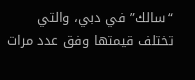“سالك” في دبي، والتي تختلف قيمتها وفق عدد مرات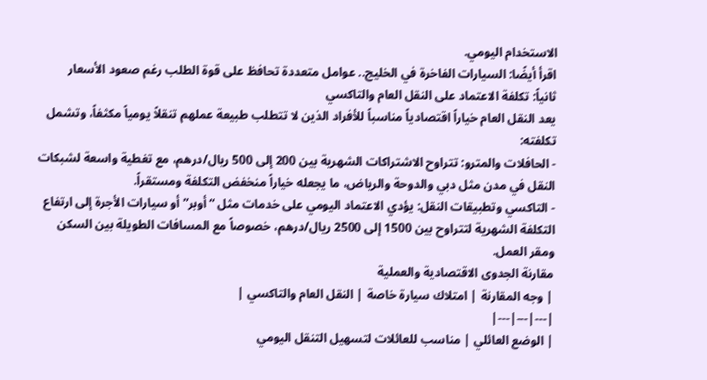الاستخدام اليومي.
اقرأ أيضًا: السيارات الفاخرة في الخليج.. عوامل متعددة تحافظ على قوة الطلب رغم صعود الأسعار
ثانياً: تكلفة الاعتماد على النقل العام والتاكسي
يعد النقل العام خياراً اقتصادياً مناسباً للأفراد الذين لا تتطلب طبيعة عملهم تنقلاً يومياً مكثفاً، وتشمل تكلفته:
- الحافلات والمترو: تتراوح الاشتراكات الشهرية بين 200 إلى 500 ريال/درهم، مع تغطية واسعة لشبكات النقل في مدن مثل دبي والدوحة والرياض، ما يجعله خياراً منخفض التكلفة ومستقراً.
- التاكسي وتطبيقات النقل: يؤدي الاعتماد اليومي على خدمات مثل “أوبر” أو سيارات الأجرة إلى ارتفاع التكلفة الشهرية لتتراوح بين 1500 إلى 2500 ريال/درهم، خصوصاً مع المسافات الطويلة بين السكن ومقر العمل.
مقارنة الجدوى الاقتصادية والعملية
| وجه المقارنة | امتلاك سيارة خاصة | النقل العام والتاكسي |
|---|---|---|
| الوضع العائلي | مناسب للعائلات لتسهيل التنقل اليومي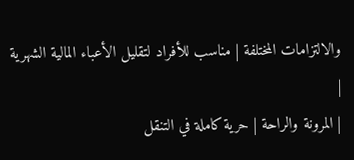والالتزامات المختلفة | مناسب للأفراد لتقليل الأعباء المالية الشهرية |
| المرونة والراحة | حرية كاملة في التنقل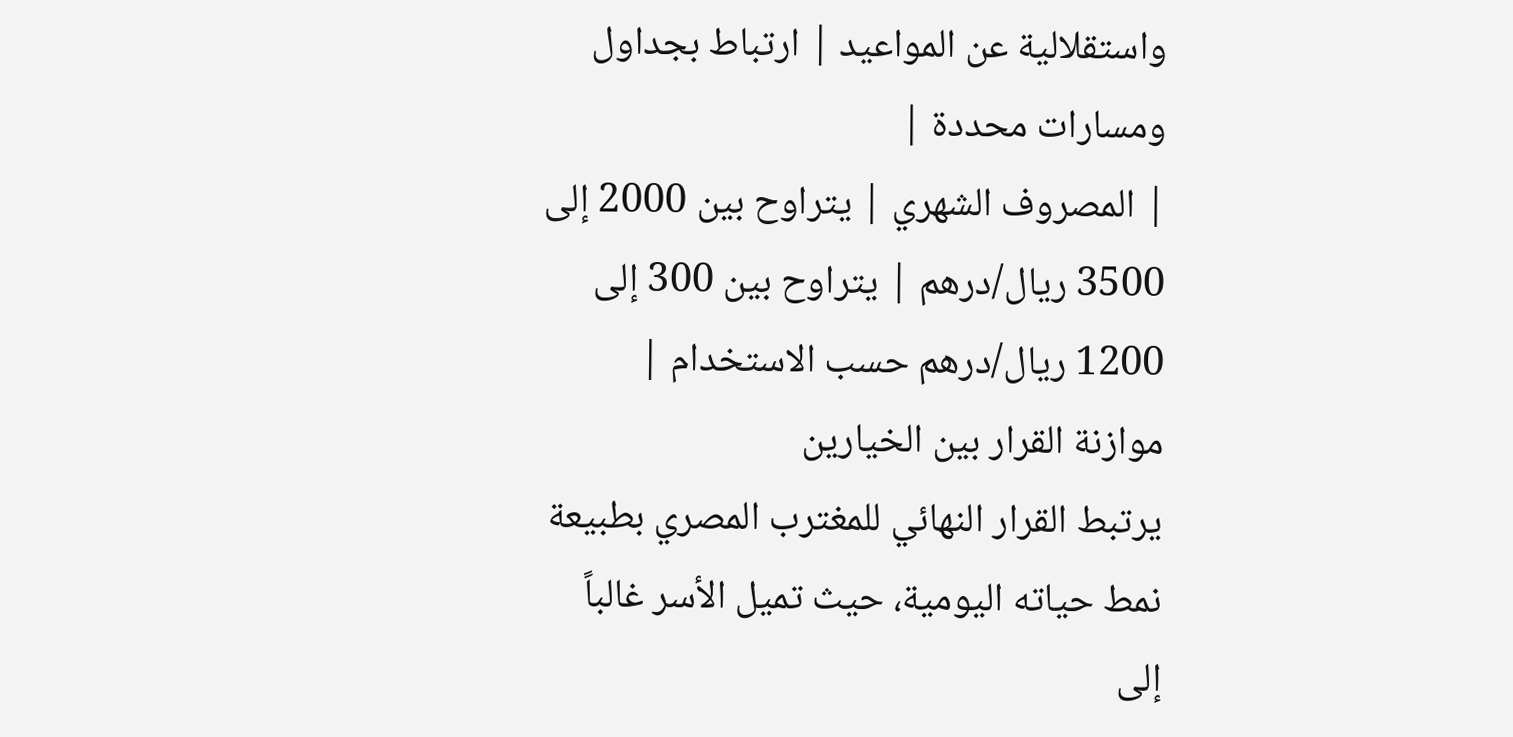واستقلالية عن المواعيد | ارتباط بجداول ومسارات محددة |
| المصروف الشهري | يتراوح بين 2000 إلى 3500 ريال/درهم | يتراوح بين 300 إلى 1200 ريال/درهم حسب الاستخدام |
موازنة القرار بين الخيارين
يرتبط القرار النهائي للمغترب المصري بطبيعة نمط حياته اليومية، حيث تميل الأسر غالباً إلى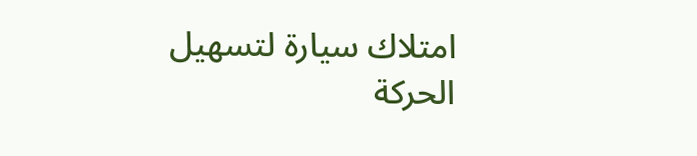امتلاك سيارة لتسهيل الحركة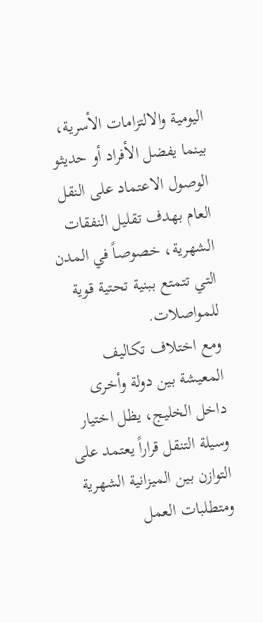اليومية والالتزامات الأسرية، بينما يفضل الأفراد أو حديثو الوصول الاعتماد على النقل العام بهدف تقليل النفقات الشهرية، خصوصاً في المدن التي تتمتع ببنية تحتية قوية للمواصلات.
ومع اختلاف تكاليف المعيشة بين دولة وأخرى داخل الخليج، يظل اختيار وسيلة التنقل قراراً يعتمد على التوازن بين الميزانية الشهرية ومتطلبات العمل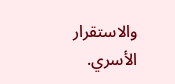والاستقرار الأسري.